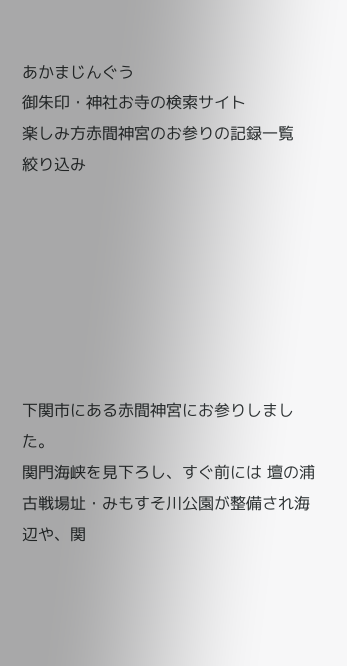あかまじんぐう
御朱印・神社お寺の検索サイト
楽しみ方赤間神宮のお参りの記録一覧
絞り込み







下関市にある赤間神宮にお参りしました。
関門海峡を見下ろし、すぐ前には 壇の浦古戦場址・みもすそ川公園が整備され海辺や、関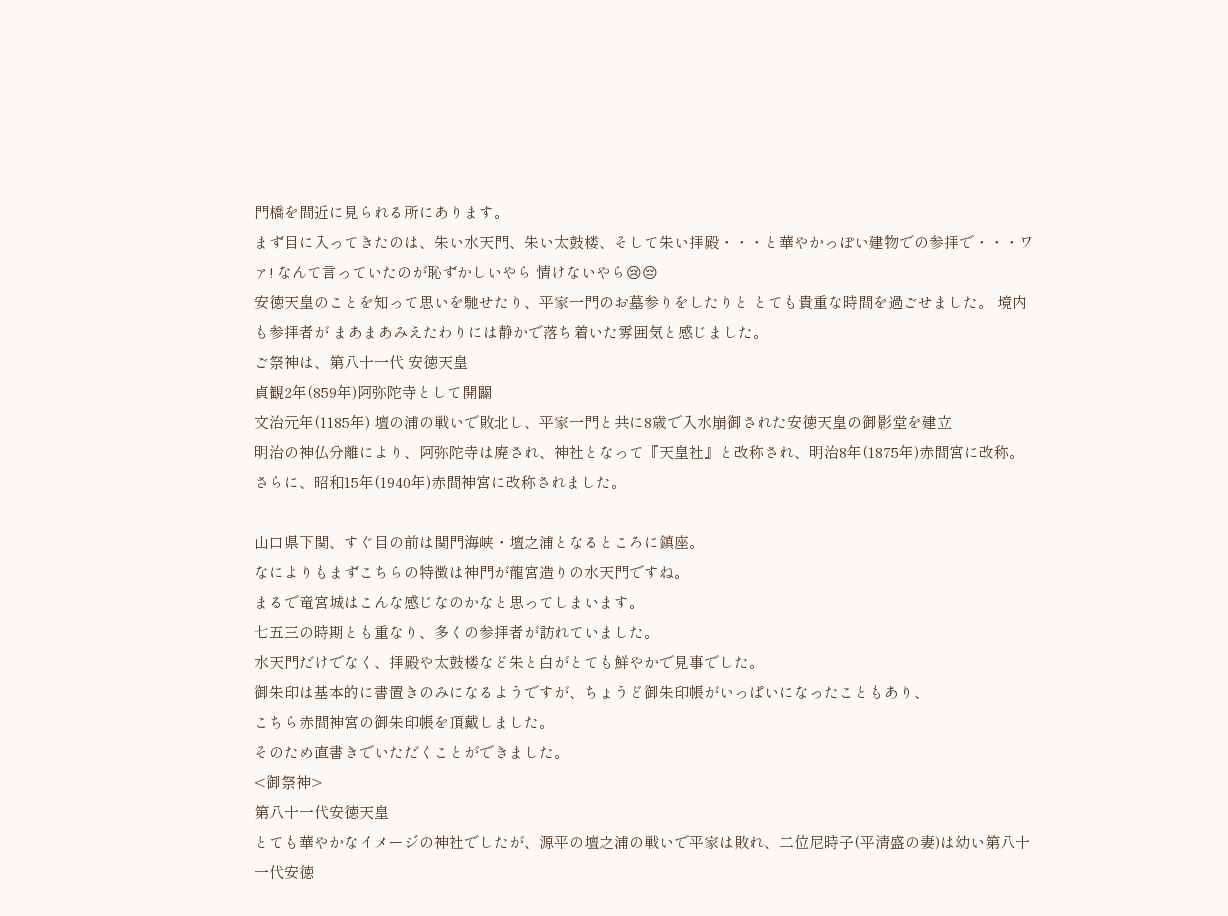門橋を間近に見られる所にあります。
まず目に入ってきたのは、朱い水天門、朱い太鼓楼、そして朱い拝殿・・・と華やかっぽい建物での参拝で・・・ワァ! なんて言っていたのが恥ずかしいやら 情けないやら😢😔
安徳天皇のことを知って思いを馳せたり、平家一門のお墓参りをしたりと とても貴重な時間を過ごせました。 境内も参拝者が まあまあみえたわりには静かで落ち着いた雰囲気と感じました。
ご祭神は、第八十一代 安徳天皇
貞観2年(859年)阿弥陀寺として開闢
文治元年(1185年) 壇の浦の戦いで敗北し、平家一門と共に8歳で入水崩御された安徳天皇の御影堂を建立
明治の神仏分離により、阿弥陀寺は廃され、神社となって『天皇社』と改称され、明治8年(1875年)赤間宮に改称。 さらに、昭和15年(1940年)赤間神宮に改称されました。

山口県下関、すぐ目の前は関門海峡・壇之浦となるところに鎮座。
なによりもまずこちらの特徴は神門が龍宮造りの水天門ですね。
まるで竜宮城はこんな感じなのかなと思ってしまいます。
七五三の時期とも重なり、多くの参拝者が訪れていました。
水天門だけでなく、拝殿や太鼓楼など朱と白がとても鮮やかで見事でした。
御朱印は基本的に書置きのみになるようですが、ちょうど御朱印帳がいっぱいになったこともあり、
こちら赤間神宮の御朱印帳を頂戴しました。
そのため直書きでいただくことができました。
<御祭神>
第八十一代安徳天皇
とても華やかなイメージの神社でしたが、源平の壇之浦の戦いで平家は敗れ、二位尼時子(平清盛の妻)は幼い第八十一代安徳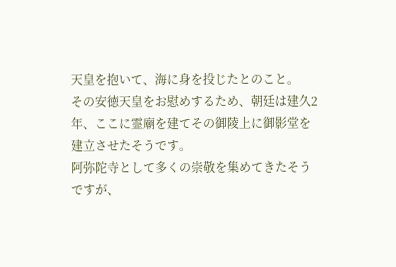天皇を抱いて、海に身を投じたとのこと。
その安徳天皇をお慰めするため、朝廷は建久2年、ここに霊廟を建てその御陵上に御影堂を建立させたそうです。
阿弥陀寺として多くの崇敬を集めてきたそうですが、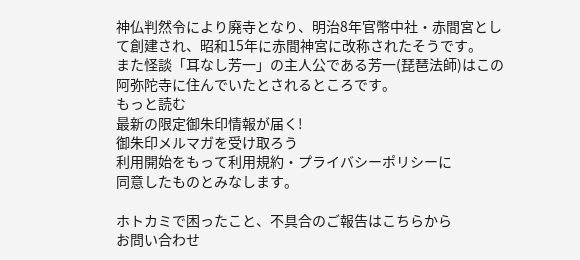神仏判然令により廃寺となり、明治8年官幣中社・赤間宮として創建され、昭和15年に赤間神宮に改称されたそうです。
また怪談「耳なし芳一」の主人公である芳一(琵琶法師)はこの阿弥陀寺に住んでいたとされるところです。
もっと読む
最新の限定御朱印情報が届く!
御朱印メルマガを受け取ろう
利用開始をもって利用規約・プライバシーポリシーに
同意したものとみなします。

ホトカミで困ったこと、不具合のご報告はこちらから
お問い合わせ